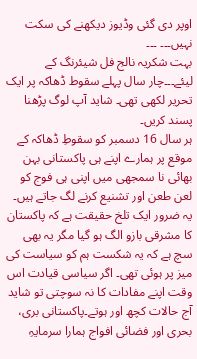اوپر دی گئی وڈیوز دیکھنے کی سکت نہیں۔۔۔ ۔۔۔
بہت شکریہ نالج فل شیئرنگ کے لیئے۔۔۔چار سال پہلے سقوط ڈھاکہ پر ایک تحریر لکھی تھی۔ شاید آپ لوگ پڑھنا پسند کریں۔
ہر سال 16 دسمبر کو سقوطِ ڈھاکہ کے موقع پر ہمارے اپنے ہی پاکستانی بہن بھائی نا سمجھی میں اپنی ہی فوج کو لعن طعن اور تشنیع کرنے لگ جاتے ہیں۔ یہ ضرور ایک تلخ حقیقت ہے کہ پاکستان کا مشرقی بازو الگ ہو گیا مگر یہ بھی سچ ہے کہ یہ شکست ہم کو سیاست کی میز پر ہوئی تھی۔ اگر سیاسی قیادت اس وقت اپنے مفادات کا نہ سوچتی تو شاید آج حالات کچھ اور ہوتے۔پاکستانی بری، بحری اور فضائی افواج ہمارا سرمایہِ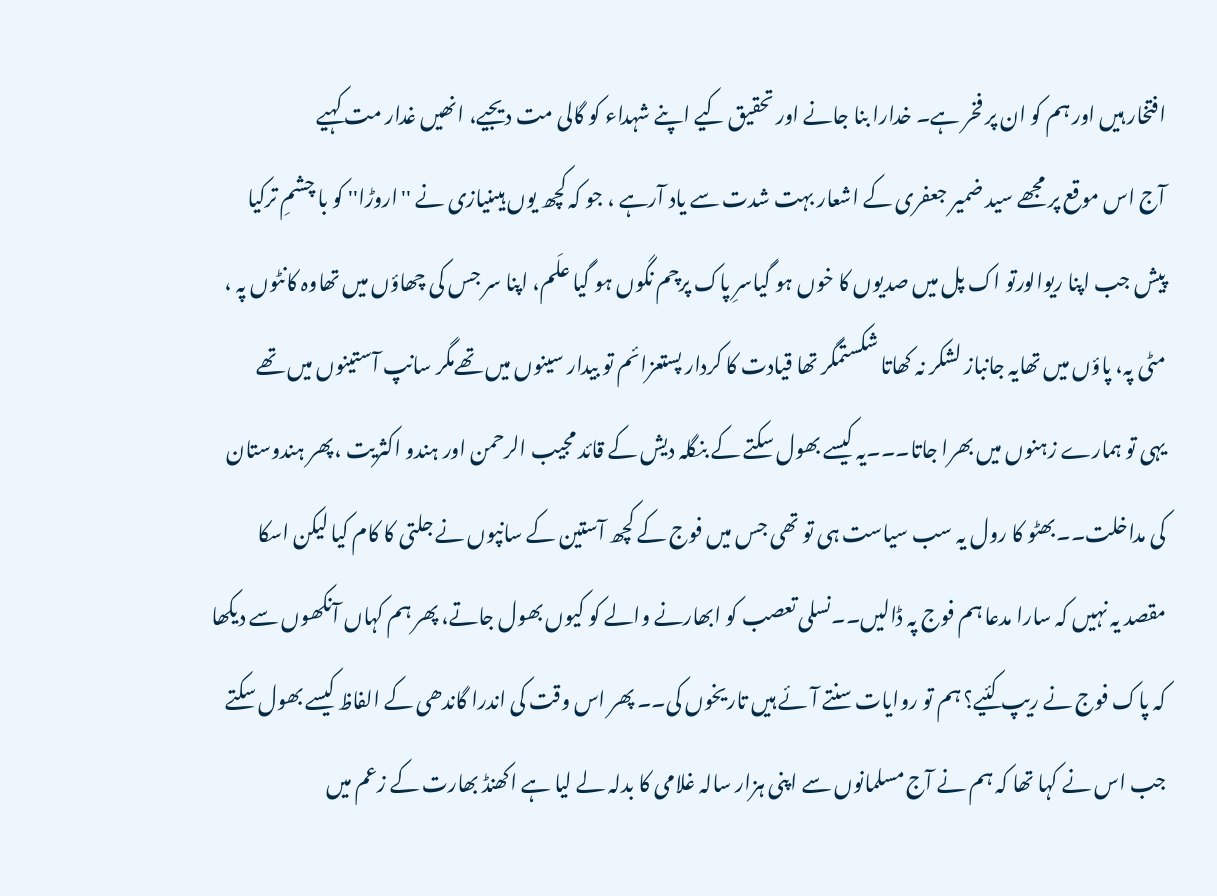افتخار ہیں اور ہم کو ان پر فخر ہے۔ خدارا بنا جانے اور تحقیق کیے اپنے شہداء کو گالی مت دیجیے، انھیں غدار مت کہیے
آج اس موقع پر مجھے سید ضمیر جعفری کے اشعار بہت شدت سے یاد آرہے ، جو کہ کچھ یوں ہیںنیازی نے ''اروڑا'' کو با چشمِ ترکیا پیش جب اپنا ریوالورتو اک پل میں صدیوں کا خوں ہو گیاسرِ پاک پرچم نگوں ہو گیا علَم، اپنا سر جس کی چھاؤں میں تھاوہ کانٹوں پہ ، مٹی پہ، پاؤں میں تھایہ جانباز لشکر نہ کھاتا شکستمگر تھا قیادت کا کردار پستعزائم تو بیدار سینوں میں تھےمگر سانپ آستینوں میں تھے
یہی تو ہمارے زہنوں میں بھرا جاتا۔۔۔یہ کیسے بھول سکتے کے بنگلہ دیش کے قائد مجیب الرحمن اور ہندو اکثریت ،پھر ہندوستان کی مداخلت۔۔بھٹو کا رول یہ سب سیاست ہی تو تھی جس میں فوج کے کچھ آستین کے سانپوں نے جلتی کا کام کیا لیکن اسکا مقصد یہ نہیں کہ سارا مدعا ہم فوج پہ ڈالیں۔۔نسلی تعصب کو ابھارنے والے کو کیوں بھول جاتے، پھر ہم کہاں آنکھوں سے دیکھا کہ پاک فوج نے ریپ کئیے؟ ہم تو روایات سنتے آئے ہیں تاریخوں کی۔۔ پھر اس وقت کی اندرا گاندھی کے الفاظ کیسے بھول سکتے جب اس نے کہا تھا کہ ہم نے آج مسلمانوں سے اپنی ہزار سالہ غلامی کا بدلہ لے لیا ہے اکھنڈ بھارت کے زعم میں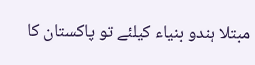مبتلا ہندو بنیاء کیلئے تو پاکستان کا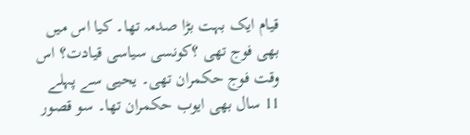قیام ایک بہت بڑا صدمہ تھا۔ کیا اس میں بھی فوج تھی ؟کونسی سیاسی قیادت؟ اس وقت فوج حکمران تھی۔ یحیی سے پہلے 11 سال بھی ایوب حکمران تھا۔ سو قصور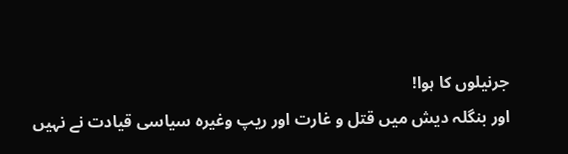جرنیلوں کا ہوا!
اور بنگلہ دیش میں قتل و غارت اور ریپ وغیرہ سیاسی قیادت نے نہیں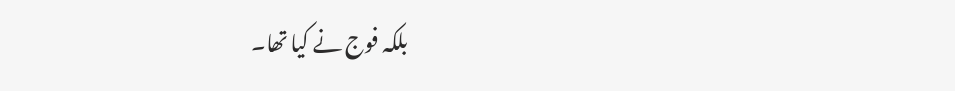بلکہ فوج نے کیا تھا۔